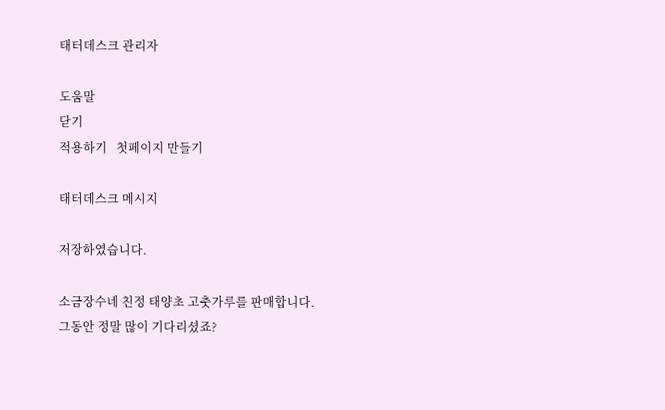태터데스크 관리자

도움말
닫기
적용하기   첫페이지 만들기

태터데스크 메시지

저장하였습니다.

소금장수네 친정 태양초 고춧가루를 판매합니다.
그동안 정말 많이 기다리셨죠?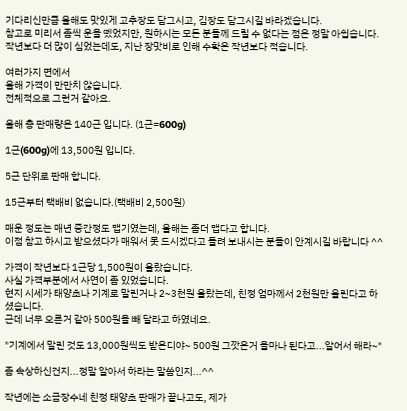기다리신만큼 올해도 맛있게 고추장도 담그시고, 김장도 담그시길 바라겠습니다.
참고로 미리서 좀씩 운을 뗐었지만, 원하시는 모든 분들께 드릴 수 없다는 점은 정말 아쉽습니다.
작년보다 더 많이 심었는데도, 지난 장맛비로 인해 수확은 작년보다 적습니다.

여러가지 면에서
올해 가격이 만만치 않습니다.
전체적으로 그런거 같아요.

올해 총 판매량은 140근 입니다. (1근=600g)

1근(600g)에 13,500원 입니다.

5근 단위로 판매 합니다.

15근부터 택배비 없습니다.(택배비 2,500원)

매운 정도는 매년 중간정도 맵기였는데, 올해는 좀더 맵다고 합니다.
이점 참고 하시고 받으셨다가 매워서 못 드시겠다고 돌려 보내시는 분들이 안계시길 바랍니다 ^^

가격이 작년보다 1근당 1,500원이 올랐습니다.
사실 가격부분에서 사연이 좀 있었습니다.
현지 시세가 태양초나 기계로 말린거나 2~3천원 올랐는데, 친정 엄마께서 2천원만 올린다고 하셨습니다.
근데 너무 오른거 같아 500원을 빼 달라고 하였네요.

"기계에서 말린 것도 13,000원씩도 받은디야~ 500원 그깟은거 을마나 된다고...알어서 해라~"

좀 속상하신건지...정말 알아서 하라는 말씀인지...^^

작년에는 소금장수네 친정 태양초 판매가 끝나고도, 제가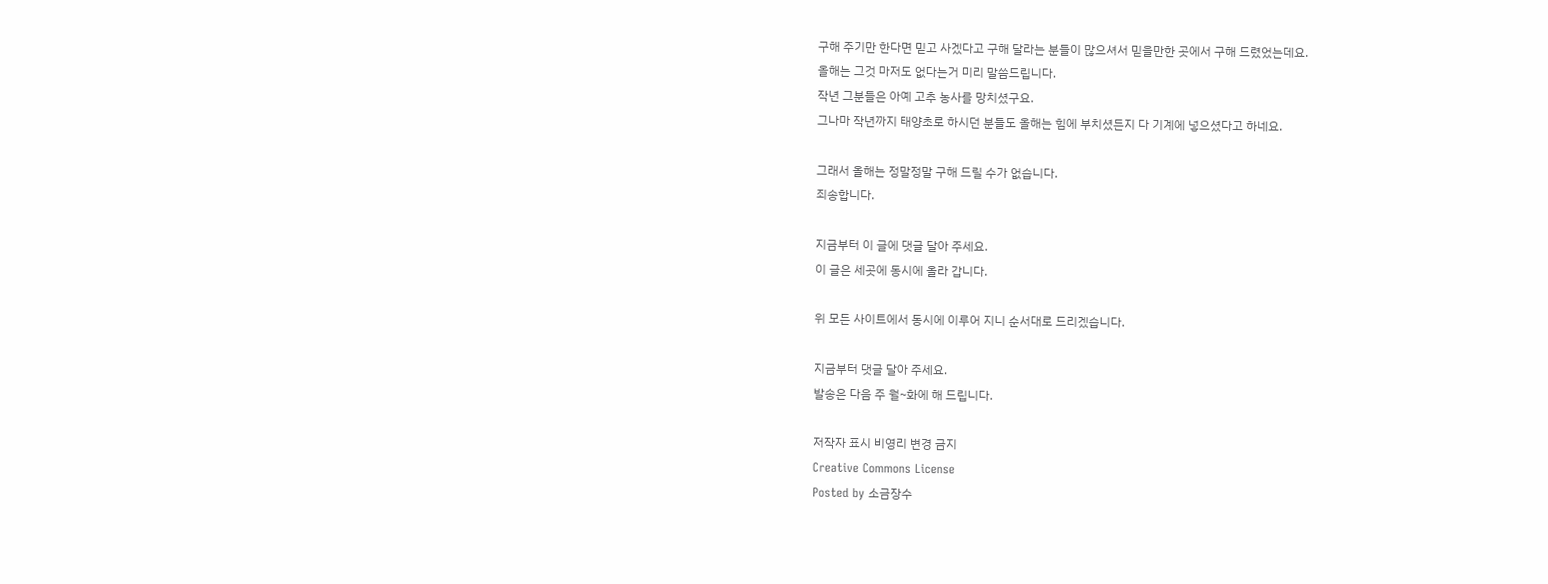구해 주기만 한다면 믿고 사겠다고 구해 달라는 분들이 많으셔서 믿을만한 곳에서 구해 드렸었는데요.
올해는 그것 마저도 없다는거 미리 말씀드립니다.
작년 그분들은 아예 고추 농사를 망치셨구요.
그나마 작년까지 태양초로 하시던 분들도 올해는 힘에 부치셨든지 다 기계에 넣으셨다고 하네요.

그래서 올해는 정말정말 구해 드릴 수가 없습니다.
죄송합니다.

지금부터 이 글에 댓글 달아 주세요.
이 글은 세곳에 동시에 올라 갑니다.

위 모든 사이트에서 동시에 이루어 지니 순서대로 드리겠습니다.

지금부터 댓글 달아 주세요.
발송은 다음 주 월~화에 해 드립니다.

저작자 표시 비영리 변경 금지
Creative Commons License
Posted by 소금장수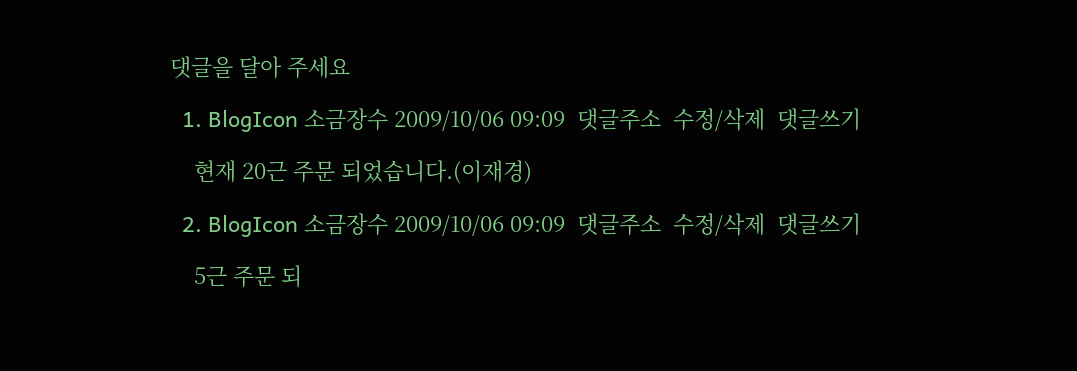댓글을 달아 주세요

  1. BlogIcon 소금장수 2009/10/06 09:09  댓글주소  수정/삭제  댓글쓰기

    현재 20근 주문 되었습니다.(이재경)

  2. BlogIcon 소금장수 2009/10/06 09:09  댓글주소  수정/삭제  댓글쓰기

    5근 주문 되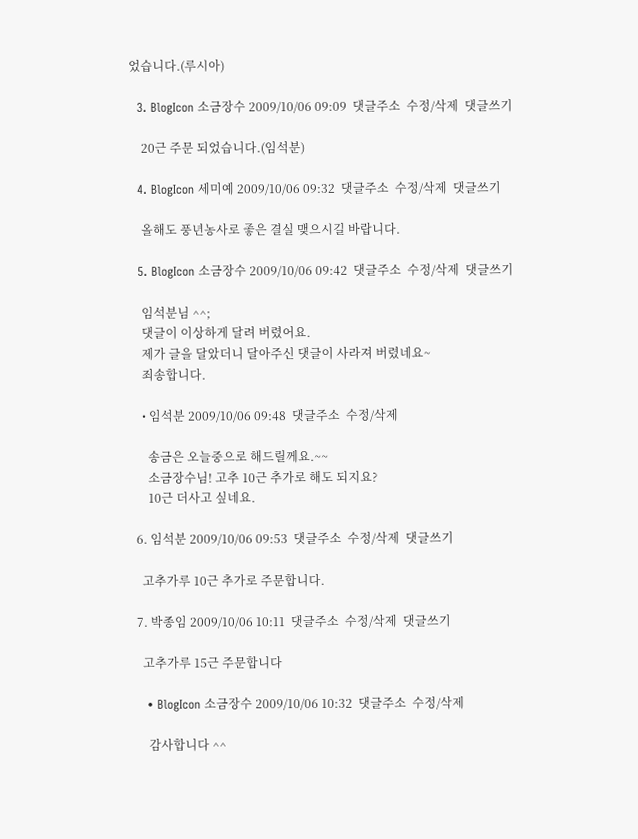었습니다.(루시아)

  3. BlogIcon 소금장수 2009/10/06 09:09  댓글주소  수정/삭제  댓글쓰기

    20근 주문 되었습니다.(임석분)

  4. BlogIcon 세미예 2009/10/06 09:32  댓글주소  수정/삭제  댓글쓰기

    올해도 풍년농사로 좋은 결실 맺으시길 바랍니다.

  5. BlogIcon 소금장수 2009/10/06 09:42  댓글주소  수정/삭제  댓글쓰기

    임석분님 ^^;
    댓글이 이상하게 달려 버렸어요.
    제가 글을 달았더니 달아주신 댓글이 사라져 버렸네요~
    죄송합니다.

    • 임석분 2009/10/06 09:48  댓글주소  수정/삭제

      송금은 오늘중으로 해드릴께요.~~
      소금장수님! 고추 10근 추가로 해도 되지요?
      10근 더사고 싶네요.

  6. 임석분 2009/10/06 09:53  댓글주소  수정/삭제  댓글쓰기

    고추가루 10근 추가로 주문합니다.

  7. 박종임 2009/10/06 10:11  댓글주소  수정/삭제  댓글쓰기

    고추가루 15근 주문합니다

    • BlogIcon 소금장수 2009/10/06 10:32  댓글주소  수정/삭제

      감사합니다 ^^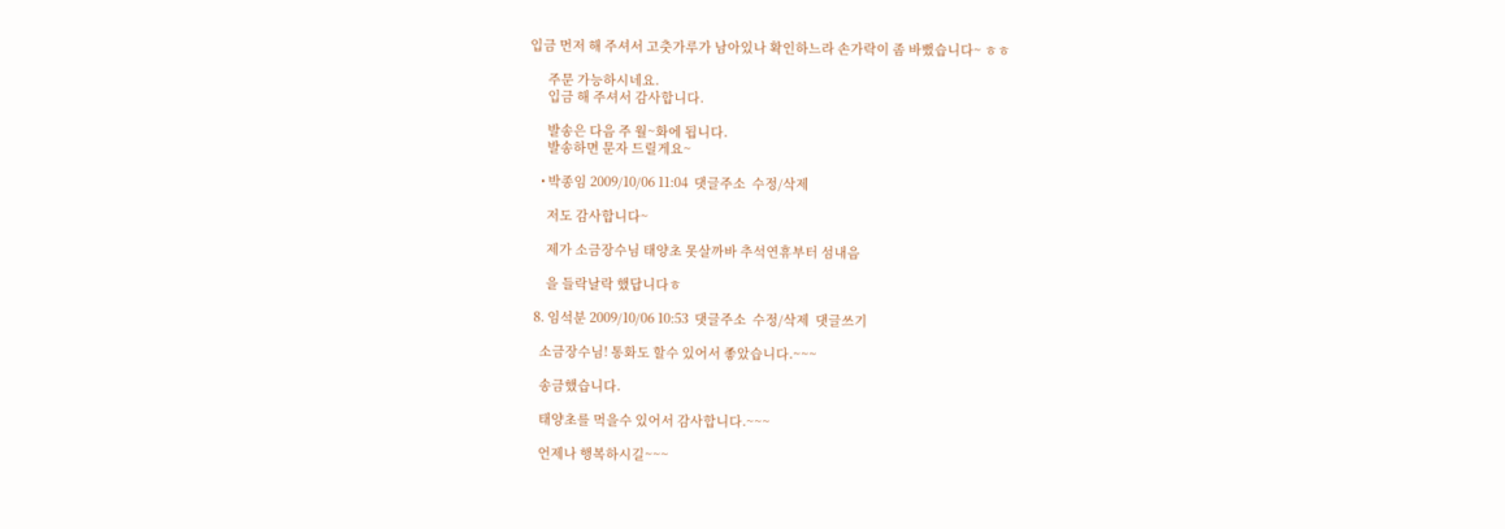입금 먼저 해 주셔서 고춧가루가 남아있나 확인하느라 손가락이 좀 바뻤습니다~ ㅎㅎ

      주문 가능하시네요.
      입금 해 주셔서 감사합니다.

      발송은 다음 주 월~화에 됩니다.
      발송하면 문자 드릴게요~

    • 박종임 2009/10/06 11:04  댓글주소  수정/삭제

      저도 감사합니다~

      제가 소금장수님 태양초 못살까바 추석연휴부터 섬내음

      을 들락날락 했답니다ㅎ

  8. 임석분 2009/10/06 10:53  댓글주소  수정/삭제  댓글쓰기

    소금장수님! 통화도 할수 있어서 좋았습니다.~~~

    송금했습니다.

    태양초를 먹을수 있어서 감사합니다.~~~

    언제나 행복하시길~~~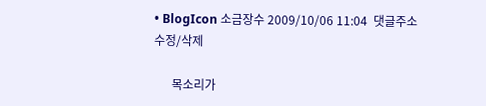• BlogIcon 소금장수 2009/10/06 11:04  댓글주소  수정/삭제

      목소리가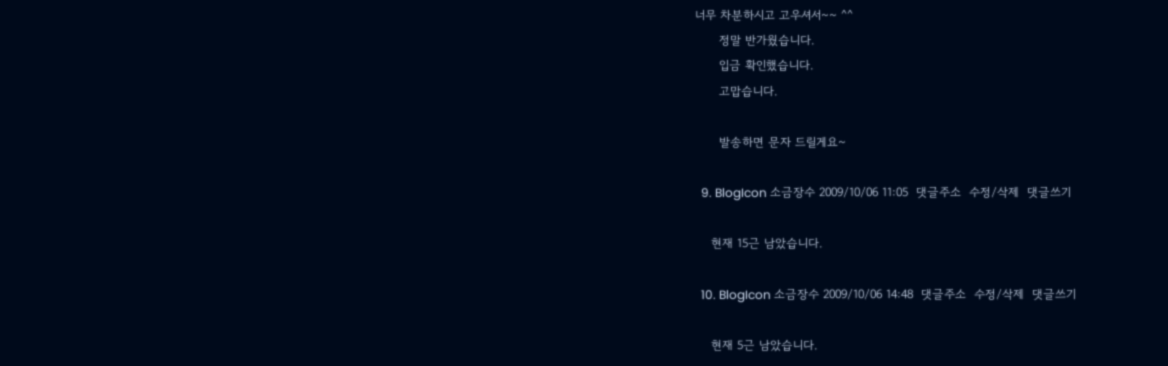너무 차분하시고 고우셔서~~ ^^
      정말 반가웠습니다.
      입금 확인했습니다.
      고맙습니다.

      발송하면 문자 드릴게요~

  9. BlogIcon 소금장수 2009/10/06 11:05  댓글주소  수정/삭제  댓글쓰기

    현재 15근 남았습니다.

  10. BlogIcon 소금장수 2009/10/06 14:48  댓글주소  수정/삭제  댓글쓰기

    현재 5근 남았습니다.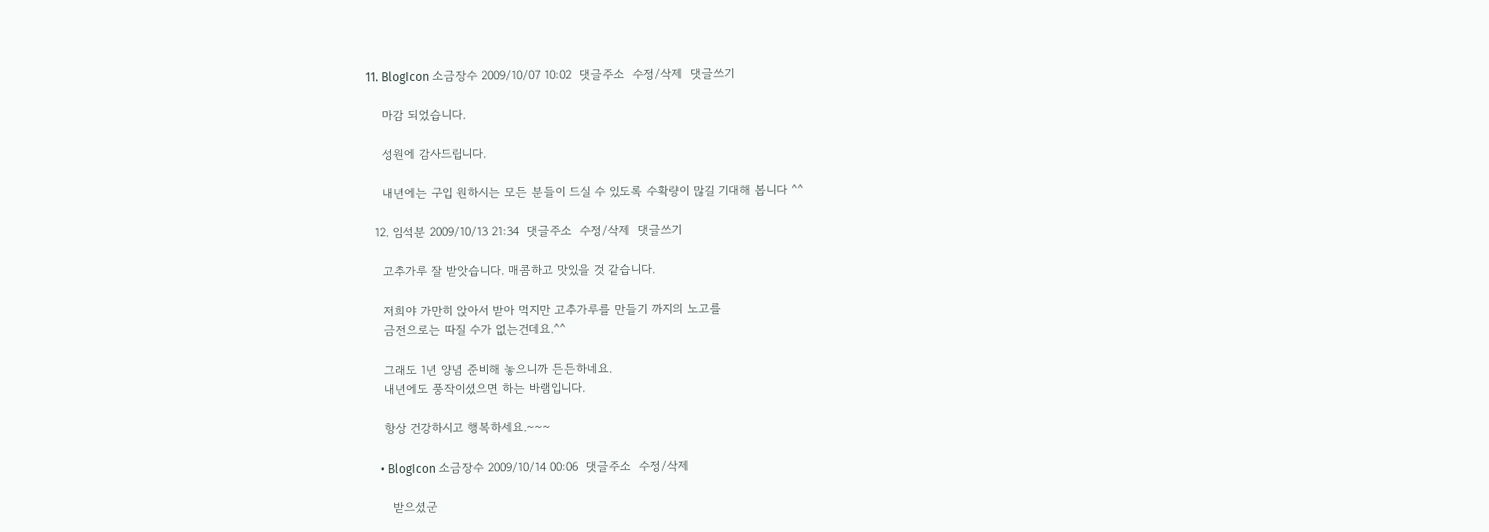11. BlogIcon 소금장수 2009/10/07 10:02  댓글주소  수정/삭제  댓글쓰기

    마감 되었습니다.

    성원에 감사드립니다.

    내년에는 구입 원하시는 모든 분들이 드실 수 있도록 수확량이 많길 기대해 봅니다 ^^

  12. 임석분 2009/10/13 21:34  댓글주소  수정/삭제  댓글쓰기

    고추가루 잘 받앗습니다. 매콤하고 맛있을 것 같습니다.

    저희야 가만히 앉아서 받아 먹지만 고추가루를 만들기 까지의 노고를
    금전으로는 따질 수가 없는건데요.^^

    그래도 1년 양념 준비해 놓으니까 든든하네요.
    내년에도 풍작이셨으면 하는 바램입니다.

    항상 건강하시고 행복하세요.~~~

    • BlogIcon 소금장수 2009/10/14 00:06  댓글주소  수정/삭제

      받으셨군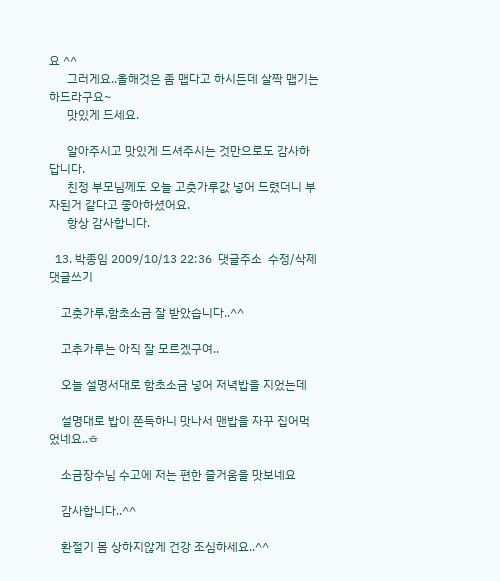요 ^^
      그러게요..올해것은 좀 맵다고 하시든데 살짝 맵기는 하드라구요~
      맛있게 드세요.

      알아주시고 맛있게 드셔주시는 것만으로도 감사하답니다.
      친정 부모님께도 오늘 고춧가루값 넣어 드렸더니 부자된거 같다고 좋아하셨어요.
      항상 감사합니다.

  13. 박종임 2009/10/13 22:36  댓글주소  수정/삭제  댓글쓰기

    고춧가루,함초소금 잘 받았습니다..^^

    고추가루는 아직 잘 모르겠구여..

    오늘 설명서대로 함초소금 넣어 저녁밥을 지었는데

    설명대로 밥이 쫀득하니 맛나서 맨밥을 자꾸 집어먹었네요..ㅎ

    소금장수님 수고에 저는 편한 즐거움을 맛보네요

    감사합니다..^^

    환절기 몸 상하지않게 건강 조심하세요..^^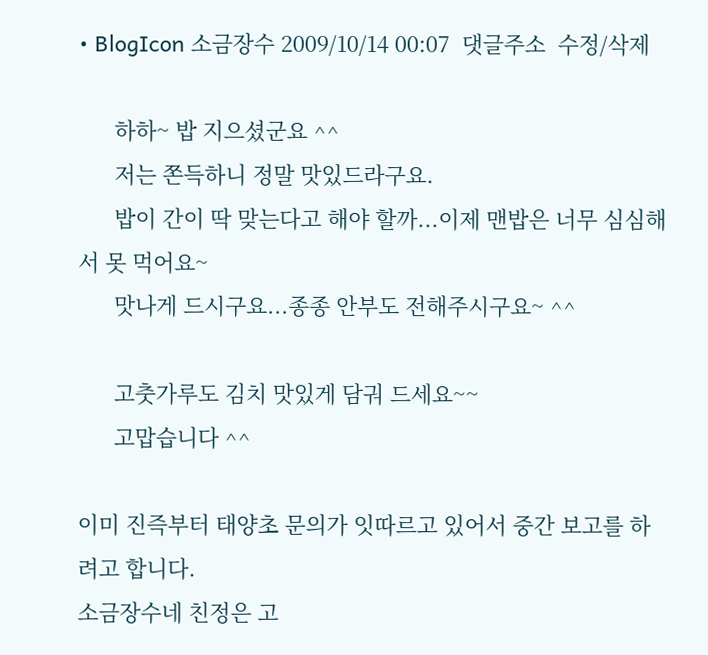• BlogIcon 소금장수 2009/10/14 00:07  댓글주소  수정/삭제

      하하~ 밥 지으셨군요 ^^
      저는 쫀득하니 정말 맛있드라구요.
      밥이 간이 딱 맞는다고 해야 할까...이제 맨밥은 너무 심심해서 못 먹어요~
      맛나게 드시구요...종종 안부도 전해주시구요~ ^^

      고춧가루도 김치 맛있게 담궈 드세요~~
      고맙습니다 ^^

이미 진즉부터 태양초 문의가 잇따르고 있어서 중간 보고를 하려고 합니다.
소금장수네 친정은 고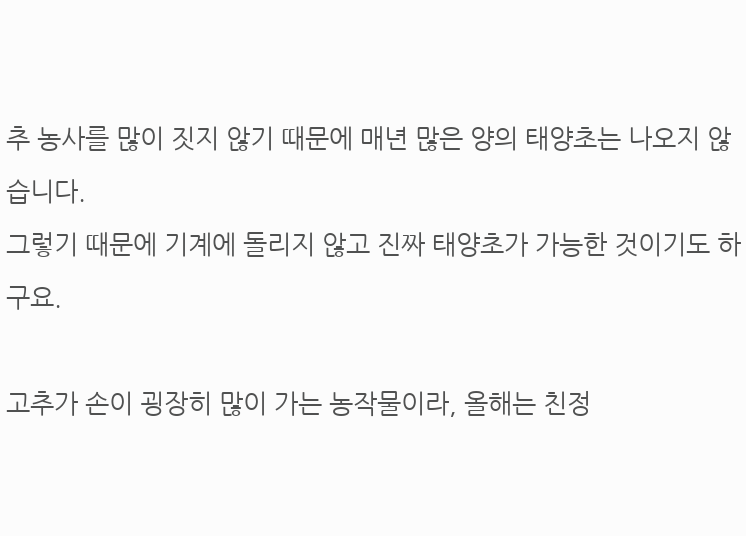추 농사를 많이 짓지 않기 때문에 매년 많은 양의 태양초는 나오지 않습니다.
그렇기 때문에 기계에 돌리지 않고 진짜 태양초가 가능한 것이기도 하구요.

고추가 손이 굉장히 많이 가는 농작물이라, 올해는 친정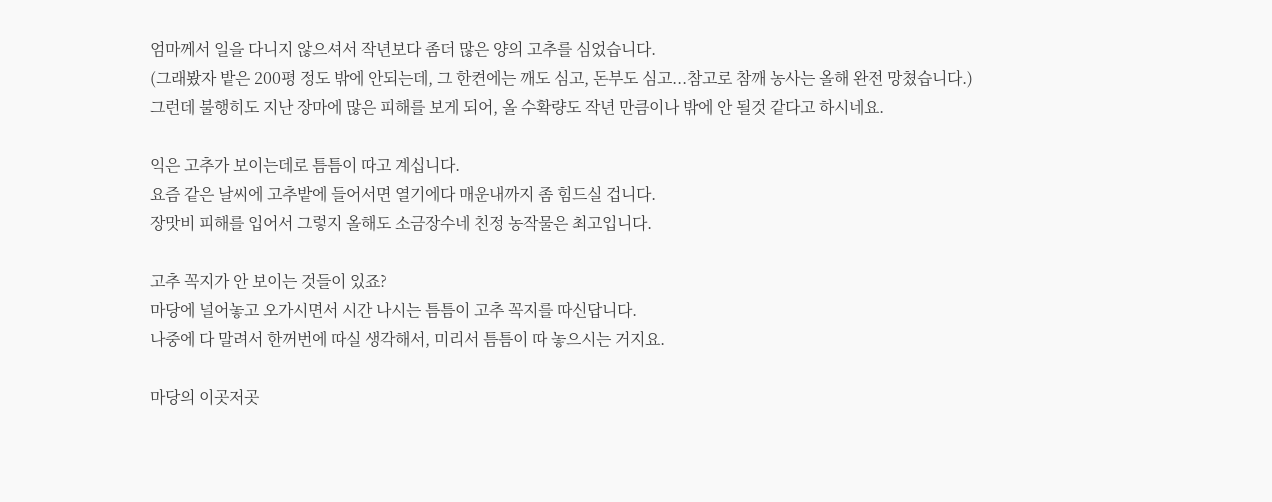엄마께서 일을 다니지 않으셔서 작년보다 좀더 많은 양의 고추를 심었습니다.
(그래봤자 밭은 200평 정도 밖에 안되는데, 그 한켠에는 깨도 심고, 돈부도 심고...참고로 참깨 농사는 올해 완전 망쳤습니다.)
그런데 불행히도 지난 장마에 많은 피해를 보게 되어, 올 수확량도 작년 만큼이나 밖에 안 될것 같다고 하시네요.

익은 고추가 보이는데로 틈틈이 따고 계십니다.
요즘 같은 날씨에 고추밭에 들어서면 열기에다 매운내까지 좀 힘드실 겁니다.
장맛비 피해를 입어서 그렇지 올해도 소금장수네 친정 농작물은 최고입니다.

고추 꼭지가 안 보이는 것들이 있죠?
마당에 널어놓고 오가시면서 시간 나시는 틈틈이 고추 꼭지를 따신답니다.
나중에 다 말려서 한꺼번에 따실 생각해서, 미리서 틈틈이 따 놓으시는 거지요.

마당의 이곳저곳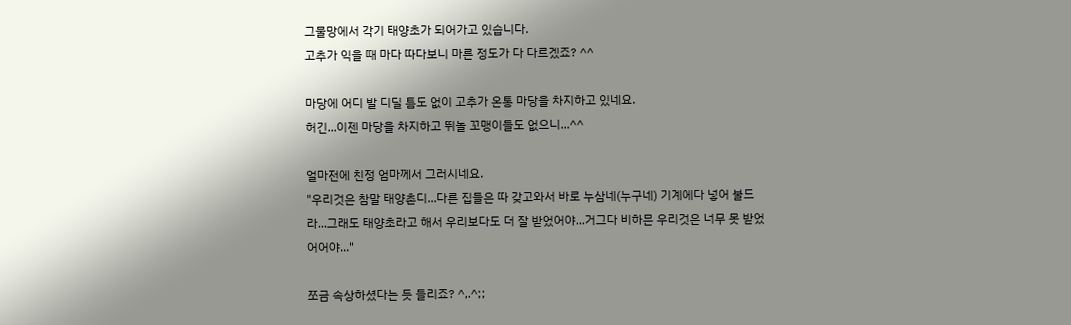그물망에서 각기 태양초가 되어가고 있습니다.
고추가 익을 때 마다 따다보니 마른 정도가 다 다르겠죠? ^^

마당에 어디 발 디딜 틈도 없이 고추가 온통 마당을 차지하고 있네요.
허긴...이젠 마당을 차지하고 뛰놀 꼬맹이들도 없으니...^^

얼마전에 친정 엄마께서 그러시네요.
"우리것은 참말 태양촌디...다른 집들은 따 갖고와서 바로 누삼네(누구네) 기계에다 넣어 불드라...그래도 태양초라고 해서 우리보다도 더 잘 받었어야...거그다 비하믄 우리것은 너무 못 받었어어야..."

쪼금 속상하셨다는 듯 들리죠? ^,.^;;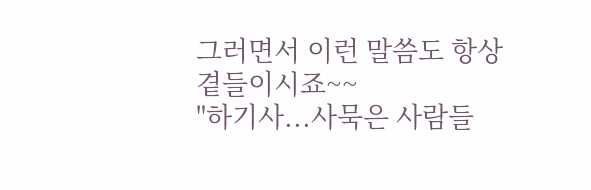그러면서 이런 말씀도 항상 곁들이시죠~~
"하기사...사묵은 사람들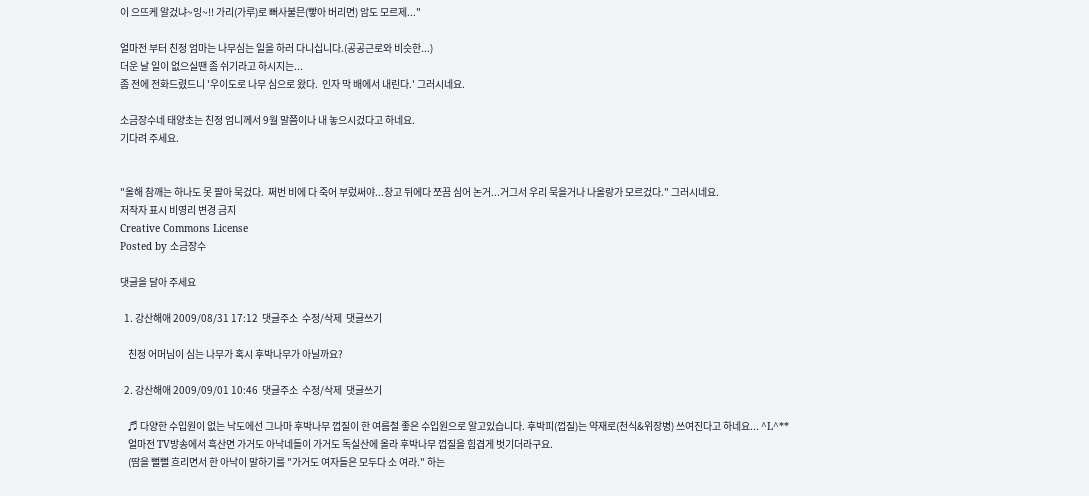이 으뜨케 알겄냐~잉~!! 가리(가루)로 뻐사불믄(빻아 버리면) 암도 모르제..."

얼마전 부터 친정 엄마는 나무심는 일을 하러 다니십니다.(공공근로와 비슷한...)
더운 날 일이 없으실땐 좀 쉬기라고 하시지는...
좀 전에 전화드렸드니 '우이도로 나무 심으로 왔다.  인자 막 배에서 내린다.' 그러시네요.

소금장수네 태양초는 친정 엄니께서 9월 말쯤이나 내 놓으시겄다고 하네요.
기다려 주세요.


"올해 참깨는 하나도 못 팔아 묵겄다.  쩌번 비에 다 죽어 부렀써야...창고 뒤에다 쪼끔 심어 논거...거그서 우리 묵을거나 나올랑가 모르겄다." 그러시네요.
저작자 표시 비영리 변경 금지
Creative Commons License
Posted by 소금장수

댓글을 달아 주세요

  1. 강산해애 2009/08/31 17:12  댓글주소  수정/삭제  댓글쓰기

    친정 어머님이 심는 나무가 혹시 후박나무가 아닐까요?

  2. 강산해애 2009/09/01 10:46  댓글주소  수정/삭제  댓글쓰기

    ♬ 다양한 수입원이 없는 낙도에선 그나마 후박나무 껍질이 한 여름철 좋은 수입원으로 알고있습니다. 후박피(껍질)는 약재로(천식&위장병) 쓰여진다고 하네요... ^L^**
    얼마전 TV방송에서 흑산면 가거도 아낙네들이 가거도 독실산에 올라 후박나무 껍질을 힘겹게 벗기더라구요.
    (땀을 뻘뻘 흐리면서 한 아낙이 말하기를 "가거도 여자들은 모두다 소 여라." 하는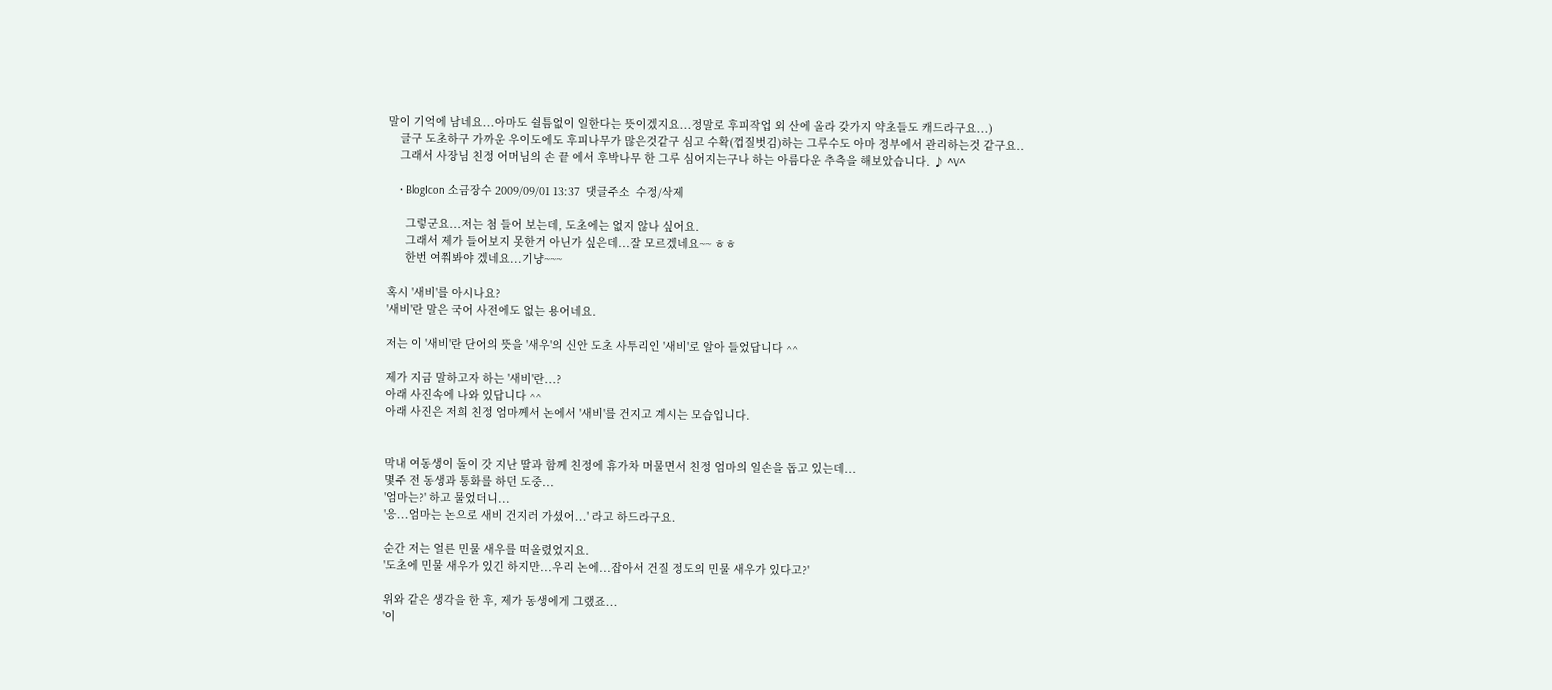말이 기억에 남네요...아마도 쉴틈없이 일한다는 뜻이겠지요...정말로 후피작업 외 산에 올라 갖가지 약초들도 캐드라구요...)
    글구 도초하구 가까운 우이도에도 후피나무가 많은것같구 심고 수확(껍질벗김)하는 그루수도 아마 정부에서 관리하는것 같구요..
    그래서 사장님 친정 어머님의 손 끝 에서 후박나무 한 그루 심어지는구나 하는 아름다운 추측을 해보았습니다. ♪ ^V^

    • BlogIcon 소금장수 2009/09/01 13:37  댓글주소  수정/삭제

      그렇군요...저는 첨 들어 보는데, 도초에는 없지 않나 싶어요.
      그래서 제가 들어보지 못한거 아닌가 싶은데...잘 모르겠네요~~ ㅎㅎ
      한번 여쭤봐야 겠네요...기냥~~~

혹시 '새비'를 아시나요?
'새비'란 말은 국어 사전에도 없는 용어네요.

저는 이 '새비'란 단어의 뜻을 '새우'의 신안 도초 사투리인 '새비'로 알아 들었답니다 ^^

제가 지금 말하고자 하는 '새비'란...?
아래 사진속에 나와 있답니다 ^^
아래 사진은 저희 친정 엄마께서 논에서 '새비'를 건지고 계시는 모습입니다.


막내 여동생이 돌이 갓 지난 딸과 함께 친정에 휴가차 머물면서 친정 엄마의 일손을 돕고 있는데...
몇주 전 동생과 통화를 하던 도중...
'엄마는?' 하고 물었더니...
'응...엄마는 논으로 새비 건지러 가셨어...' 라고 하드라구요.

순간 저는 얼른 민물 새우를 떠올렸었지요.
'도초에 민물 새우가 있긴 하지만...우리 논에...잡아서 건질 정도의 민물 새우가 있다고?'

위와 같은 생각을 한 후, 제가 동생에게 그랬죠...
'이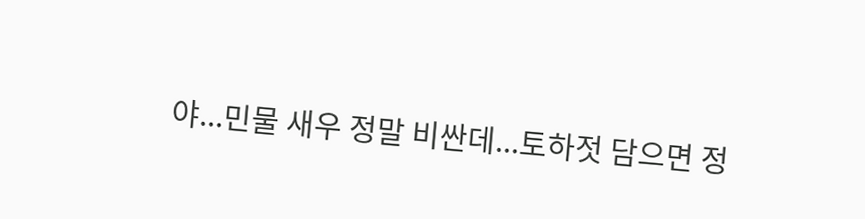야...민물 새우 정말 비싼데...토하젓 담으면 정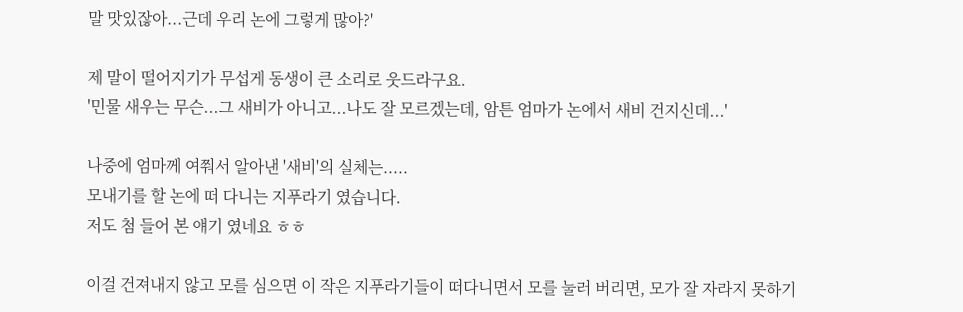말 맛있잖아...근데 우리 논에 그렇게 많아?'

제 말이 떨어지기가 무섭게 동생이 큰 소리로 웃드라구요.
'민물 새우는 무슨...그 새비가 아니고...나도 잘 모르겠는데, 암튼 엄마가 논에서 새비 건지신데...'

나중에 엄마께 여쭤서 알아낸 '새비'의 실체는.....
모내기를 할 논에 떠 다니는 지푸라기 였습니다.
저도 첨 들어 본 얘기 였네요 ㅎㅎ

이걸 건져내지 않고 모를 심으면 이 작은 지푸라기들이 떠다니면서 모를 눌러 버리면, 모가 잘 자라지 못하기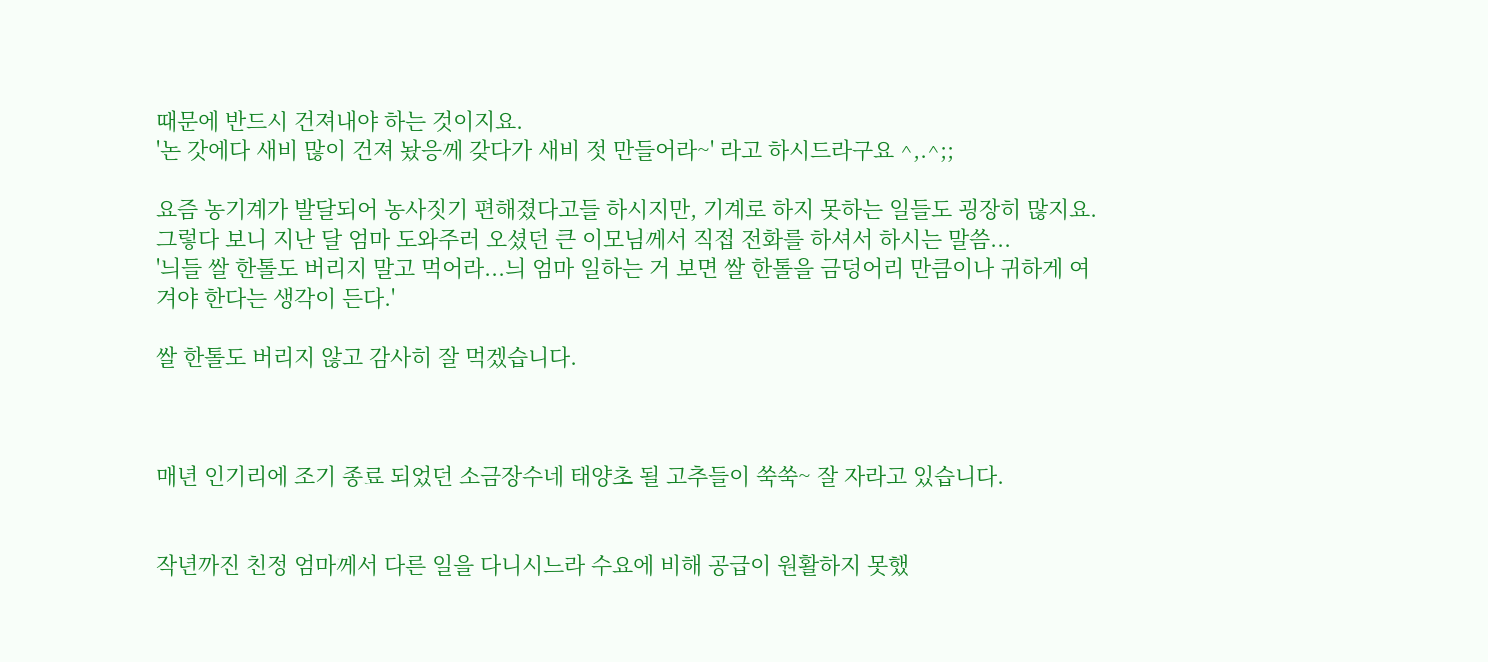때문에 반드시 건져내야 하는 것이지요.
'논 갓에다 새비 많이 건져 놨응께 갖다가 새비 젓 만들어라~' 라고 하시드라구요 ^,.^;;

요즘 농기계가 발달되어 농사짓기 편해졌다고들 하시지만, 기계로 하지 못하는 일들도 굉장히 많지요.
그렇다 보니 지난 달 엄마 도와주러 오셨던 큰 이모님께서 직접 전화를 하셔서 하시는 말씀...
'늬들 쌀 한톨도 버리지 말고 먹어라...늬 엄마 일하는 거 보면 쌀 한톨을 금덩어리 만큼이나 귀하게 여겨야 한다는 생각이 든다.'

쌀 한톨도 버리지 않고 감사히 잘 먹겠습니다.



매년 인기리에 조기 종료 되었던 소금장수네 태양초 될 고추들이 쑥쑥~ 잘 자라고 있습니다.


작년까진 친정 엄마께서 다른 일을 다니시느라 수요에 비해 공급이 원활하지 못했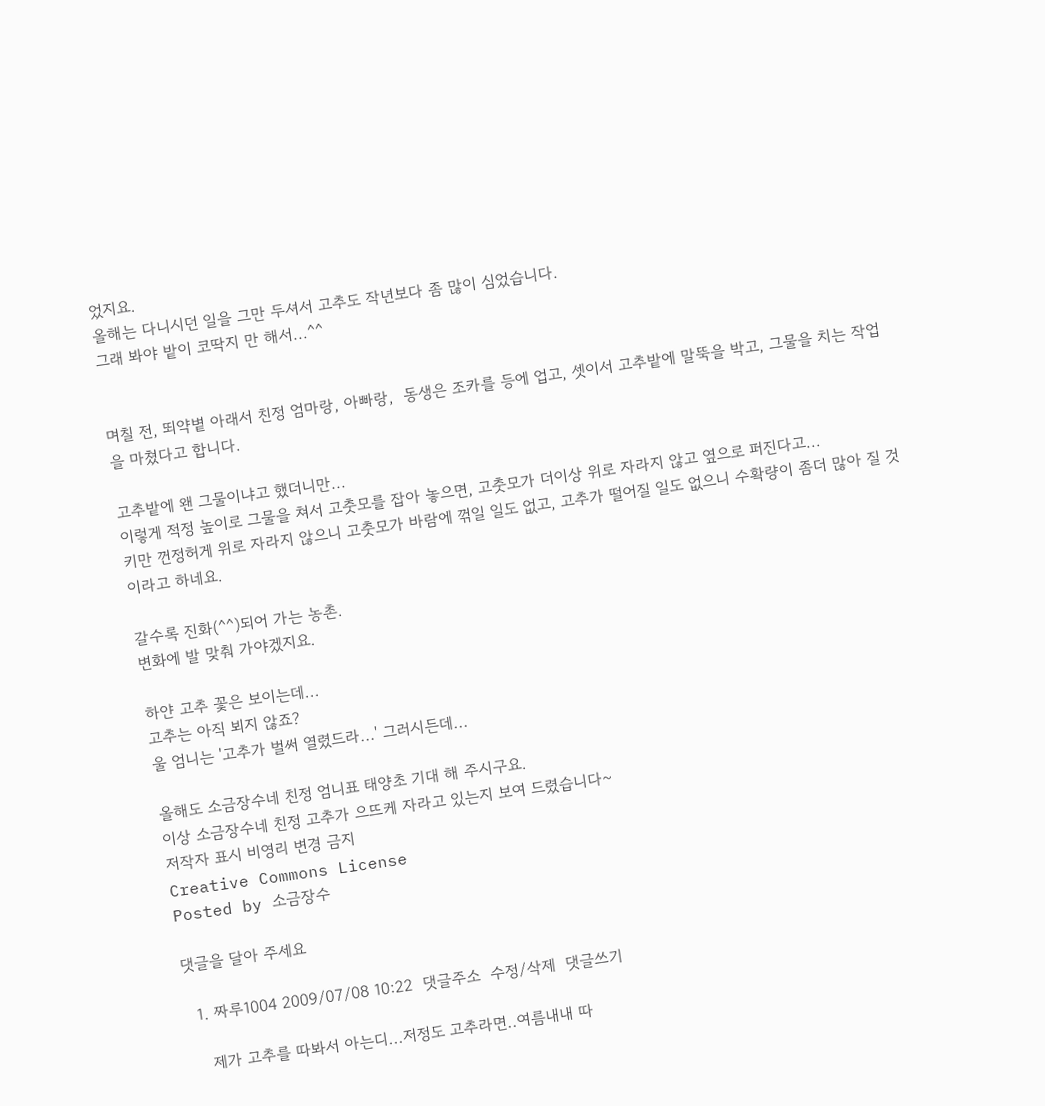었지요.
올해는 다니시던 일을 그만 두셔서 고추도 작년보다 좀 많이 심었습니다.
그래 봐야 밭이 코딱지 만 해서...^^


며칠 전, 뙤약볕 아래서 친정 엄마랑, 아빠랑,  동생은 조카를 등에 업고, 셋이서 고추밭에 말뚝을 박고, 그물을 치는 작업을 마쳤다고 합니다.

고추밭에 왠 그물이냐고 했더니만...
이렇게 적정 높이로 그물을 쳐서 고춧모를 잡아 놓으면, 고춧모가 더이상 위로 자라지 않고 옆으로 퍼진다고...
키만 껀정허게 위로 자라지 않으니 고춧모가 바람에 꺾일 일도 없고, 고추가 떨어질 일도 없으니 수확량이 좀더 많아 질 것이라고 하네요.

갈수록 진화(^^)되어 가는 농촌.
변화에 발 맞춰 가야겠지요.

하얀 고추 꽃은 보이는데...
고추는 아직 뵈지 않죠?
울 엄니는 '고추가 벌써 열렸드라...' 그러시든데...

올해도 소금장수네 친정 엄니표 태양초 기대 해 주시구요.
이상 소금장수네 친정 고추가 으뜨케 자라고 있는지 보여 드렸습니다~
저작자 표시 비영리 변경 금지
Creative Commons License
Posted by 소금장수

댓글을 달아 주세요

  1. 짜루1004 2009/07/08 10:22  댓글주소  수정/삭제  댓글쓰기

    제가 고추를 따봐서 아는디...저정도 고추라면..여름내내 따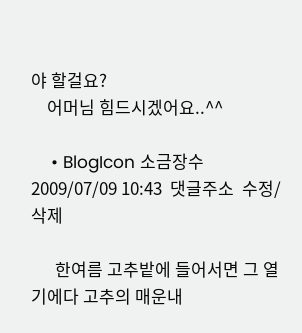야 할걸요?
    어머님 힘드시겠어요..^^

    • BlogIcon 소금장수 2009/07/09 10:43  댓글주소  수정/삭제

      한여름 고추밭에 들어서면 그 열기에다 고추의 매운내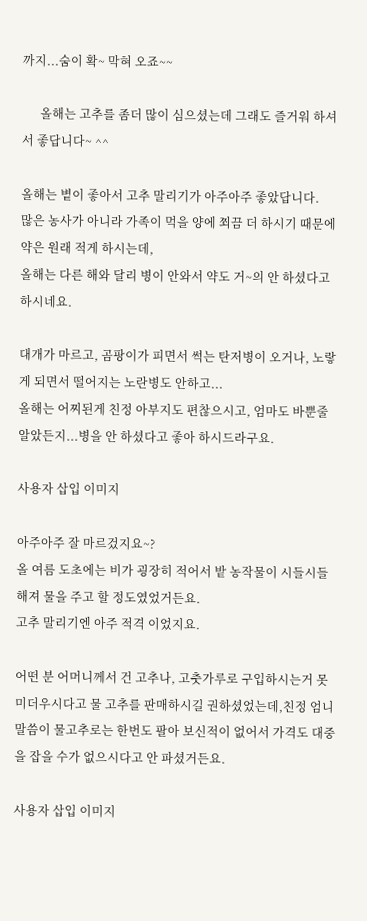까지...숨이 확~ 막혀 오죠~~

      올해는 고추를 좀더 많이 심으셨는데 그래도 즐거워 하셔서 좋답니다~ ^^

올해는 볕이 좋아서 고추 말리기가 아주아주 좋았답니다.
많은 농사가 아니라 가족이 먹을 양에 쬐끔 더 하시기 때문에 약은 원래 적게 하시는데,
올해는 다른 해와 달리 병이 안와서 약도 거~의 안 하셨다고 하시네요.

대개가 마르고, 곰팡이가 피면서 썩는 탄저병이 오거나, 노랗게 되면서 떨어지는 노란병도 안하고...
올해는 어찌된게 친정 아부지도 편찮으시고, 엄마도 바뿐줄 알았든지...병을 안 하셨다고 좋아 하시드라구요.

사용자 삽입 이미지

아주아주 잘 마르겄지요~?
올 여름 도초에는 비가 굉장히 적어서 밭 농작물이 시들시들 해져 물을 주고 할 정도였었거든요.
고추 말리기엔 아주 적격 이었지요.

어떤 분 어머니께서 건 고추나, 고춧가루로 구입하시는거 못 미더우시다고 물 고추를 판매하시길 권하셨었는데,친정 엄니 말씀이 물고추로는 한번도 팔아 보신적이 없어서 가격도 대중을 잡을 수가 없으시다고 안 파셨거든요.

사용자 삽입 이미지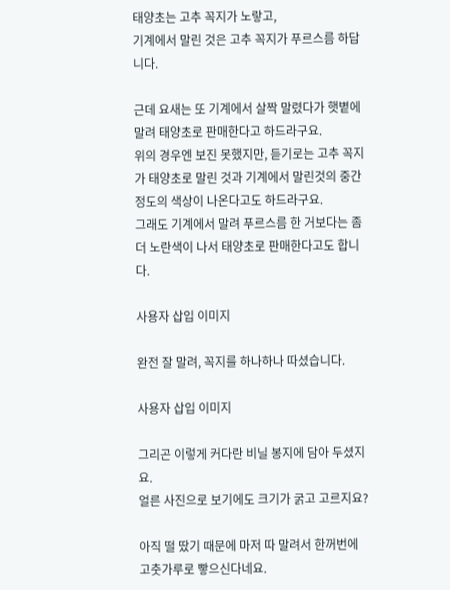태양초는 고추 꼭지가 노랗고,
기계에서 말린 것은 고추 꼭지가 푸르스름 하답니다.

근데 요새는 또 기계에서 살짝 말렸다가 햇볕에 말려 태양초로 판매한다고 하드라구요.
위의 경우엔 보진 못했지만, 듣기로는 고추 꼭지가 태양초로 말린 것과 기계에서 말린것의 중간 정도의 색상이 나온다고도 하드라구요.
그래도 기계에서 말려 푸르스름 한 거보다는 좀 더 노란색이 나서 태양초로 판매한다고도 합니다.

사용자 삽입 이미지

완전 잘 말려, 꼭지를 하나하나 따셨습니다.

사용자 삽입 이미지

그리곤 이렇게 커다란 비닐 봉지에 담아 두셨지요.
얼른 사진으로 보기에도 크기가 굵고 고르지요?

아직 떨 땄기 때문에 마저 따 말려서 한꺼번에 고춧가루로 빻으신다네요.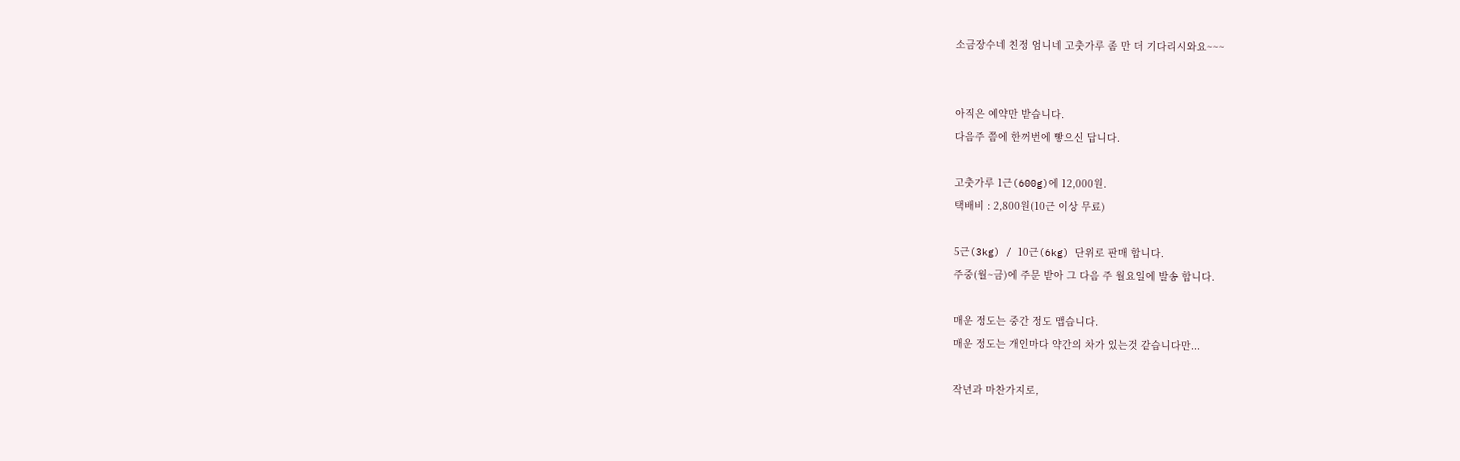소금장수네 친정 엄니네 고춧가루 좀 만 더 기다리시와요~~~


아직은 예약만 받습니다.
다음주 쯤에 한꺼번에 빻으신 답니다.

고춧가루 1근(600g)에 12,000원.
택배비 : 2,800원(10근 이상 무료)

5근(3kg) / 10근(6kg) 단위로 판매 합니다.
주중(월~금)에 주문 받아 그 다음 주 월요일에 발송 합니다.

매운 정도는 중간 정도 맵습니다.
매운 정도는 개인마다 약간의 차가 있는것 같습니다만...

작년과 마찬가지로,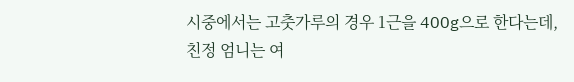시중에서는 고춧가루의 경우 1근을 400g으로 한다는데,
친정 엄니는 여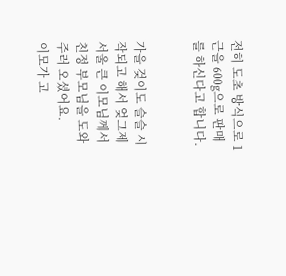전히 도초 방식으로 1근을 600g으로 판매를 하신다고 합니다.


가을 겆이도 슬슬 시작되고 해서 엊그제 서울 큰 이모님께서 친정 부모님을 도와주러 오셨어요.
이모가 고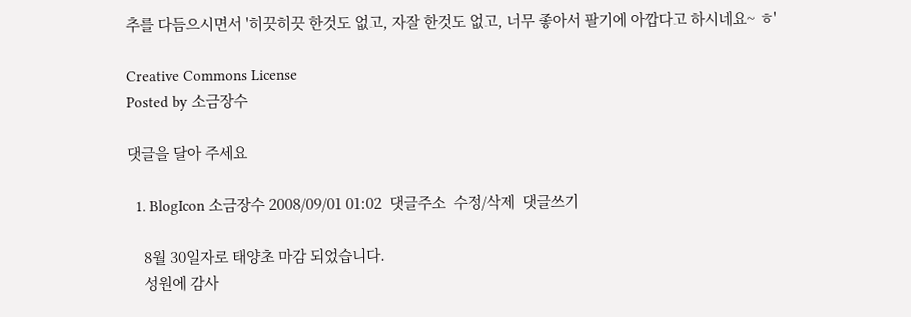추를 다듬으시면서 '히끗히끗 한것도 없고, 자잘 한것도 없고, 너무 좋아서 팔기에 아깝다고 하시네요~ ㅎ'

Creative Commons License
Posted by 소금장수

댓글을 달아 주세요

  1. BlogIcon 소금장수 2008/09/01 01:02  댓글주소  수정/삭제  댓글쓰기

    8월 30일자로 태양초 마감 되었습니다.
    성원에 감사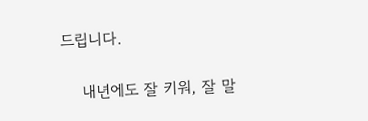드립니다.

    내년에도 잘 키워, 잘 말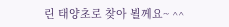린 태양초로 찾아 뵐께요~ ^^